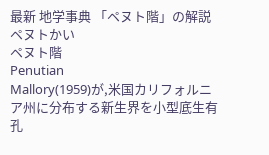最新 地学事典 「ペヌト階」の解説
ペヌトかい
ペヌト階
Penutian
Mallory(1959)が,米国カリフォルニア州に分布する新生界を小型底生有孔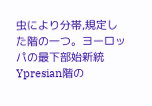虫により分帯,規定した階の一つ。ヨーロッパの最下部始新統Ypresian階の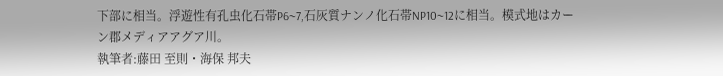下部に相当。浮遊性有孔虫化石帯P6~7,石灰質ナンノ化石帯NP10~12に相当。模式地はカーン郡メディアアグア川。
執筆者:藤田 至則・海保 邦夫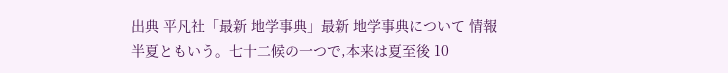出典 平凡社「最新 地学事典」最新 地学事典について 情報
半夏ともいう。七十二候の一つで,本来は夏至後 10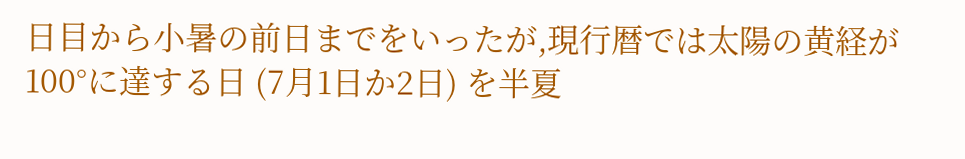日目から小暑の前日までをいったが,現行暦では太陽の黄経が 100°に達する日 (7月1日か2日) を半夏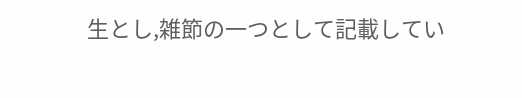生とし,雑節の一つとして記載してい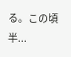る。この頃半...